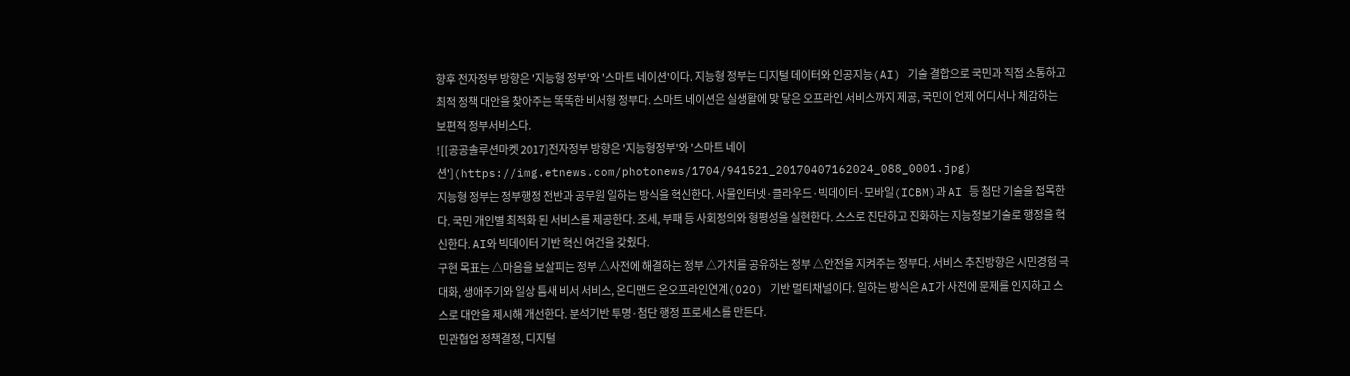향후 전자정부 방향은 '지능형 정부'와 '스마트 네이션'이다. 지능형 정부는 디지털 데이터와 인공지능(AI) 기술 결합으로 국민과 직접 소통하고 최적 정책 대안을 찾아주는 똑똑한 비서형 정부다. 스마트 네이션은 실생활에 맞 닿은 오프라인 서비스까지 제공, 국민이 언제 어디서나 체감하는 보편적 정부서비스다.
![[공공솔루션마켓 2017]전자정부 방향은 '지능형정부'와 '스마트 네이션'](https://img.etnews.com/photonews/1704/941521_20170407162024_088_0001.jpg)
지능형 정부는 정부행정 전반과 공무원 일하는 방식을 혁신한다. 사물인터넷·클라우드·빅데이터·모바일(ICBM)과 AI 등 첨단 기술을 접목한다. 국민 개인별 최적화 된 서비스를 제공한다. 조세, 부패 등 사회정의와 형평성을 실현한다. 스스로 진단하고 진화하는 지능정보기술로 행정을 혁신한다. AI와 빅데이터 기반 혁신 여건을 갖췄다.
구현 목표는 △마음을 보살피는 정부 △사전에 해결하는 정부 △가치를 공유하는 정부 △안전을 지켜주는 정부다. 서비스 추진방향은 시민경험 극대화, 생애주기와 일상 틈새 비서 서비스, 온디맨드 온오프라인연계(O2O) 기반 멀티채널이다. 일하는 방식은 AI가 사전에 문제를 인지하고 스스로 대안을 제시해 개선한다. 분석기반 투명·첨단 행정 프로세스를 만든다.
민관협업 정책결정, 디지털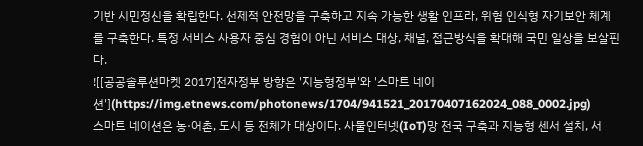기반 시민정신을 확립한다. 선제적 안전망을 구축하고 지속 가능한 생활 인프라, 위험 인식형 자기보안 체계를 구축한다. 특정 서비스 사용자 중심 경험이 아닌 서비스 대상, 채널, 접근방식을 확대해 국민 일상을 보살핀다.
![[공공솔루션마켓 2017]전자정부 방향은 '지능형정부'와 '스마트 네이션'](https://img.etnews.com/photonews/1704/941521_20170407162024_088_0002.jpg)
스마트 네이션은 농·어촌, 도시 등 전체가 대상이다. 사물인터넷(IoT)망 전국 구축과 지능형 센서 설치, 서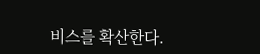비스를 확산한다.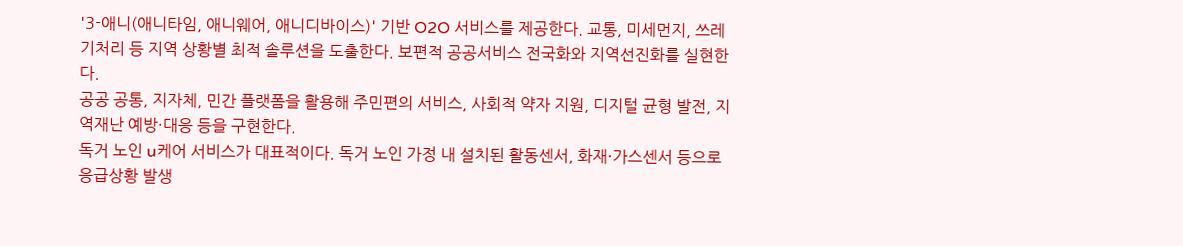'3-애니(애니타임, 애니웨어, 애니디바이스)' 기반 O2O 서비스를 제공한다. 교통, 미세먼지, 쓰레기처리 등 지역 상황별 최적 솔루션을 도출한다. 보편적 공공서비스 전국화와 지역선진화를 실현한다.
공공 공통, 지자체, 민간 플랫폼을 활용해 주민편의 서비스, 사회적 약자 지원, 디지털 균형 발전, 지역재난 예방·대응 등을 구현한다.
독거 노인 u케어 서비스가 대표적이다. 독거 노인 가정 내 설치된 활동센서, 화재·가스센서 등으로 응급상황 발생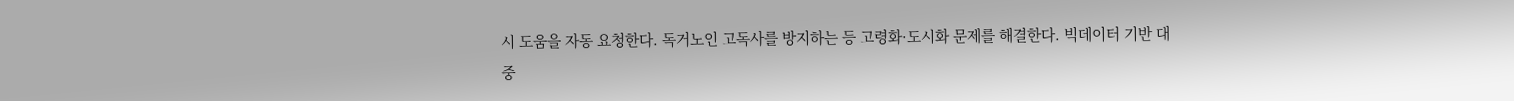시 도움을 자동 요청한다. 독거노인 고독사를 방지하는 등 고령화·도시화 문제를 해결한다. 빅데이터 기반 대중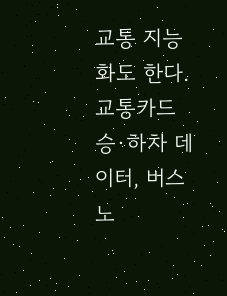교통 지능화도 한다. 교통카드 승·하차 데이터, 버스노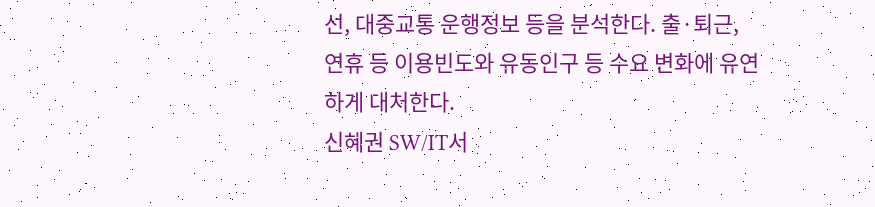선, 대중교통 운행정보 등을 분석한다. 출·퇴근, 연휴 등 이용빈도와 유동인구 등 수요 변화에 유연하게 대처한다.
신혜권 SW/IT서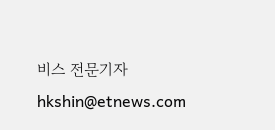비스 전문기자 hkshin@etnews.com